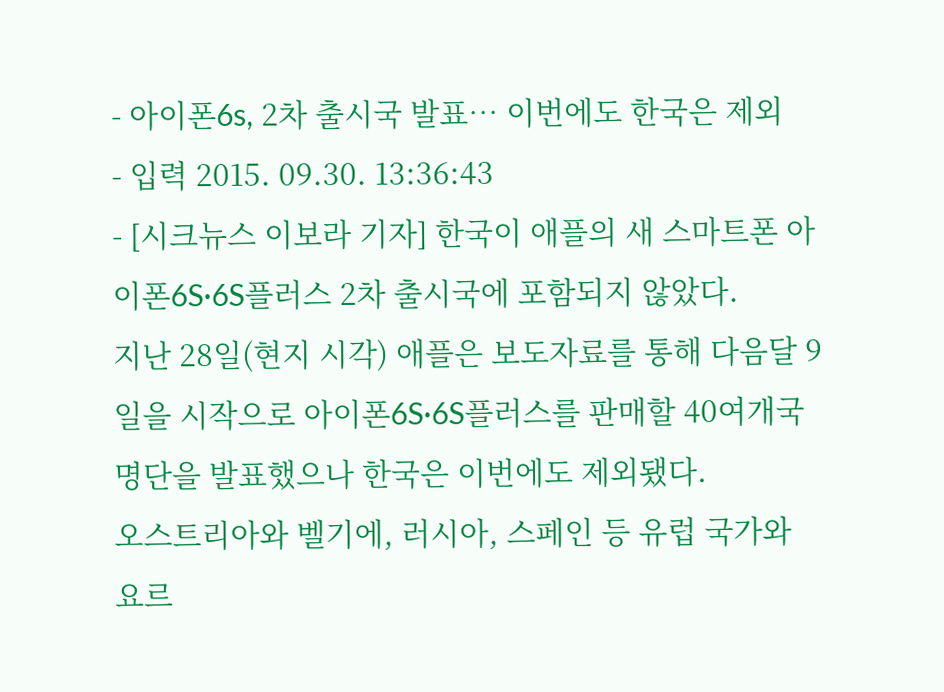- 아이폰6s, 2차 출시국 발표… 이번에도 한국은 제외
- 입력 2015. 09.30. 13:36:43
- [시크뉴스 이보라 기자] 한국이 애플의 새 스마트폰 아이폰6S·6S플러스 2차 출시국에 포함되지 않았다.
지난 28일(현지 시각) 애플은 보도자료를 통해 다음달 9일을 시작으로 아이폰6S·6S플러스를 판매할 40여개국 명단을 발표했으나 한국은 이번에도 제외됐다.
오스트리아와 벨기에, 러시아, 스페인 등 유럽 국가와 요르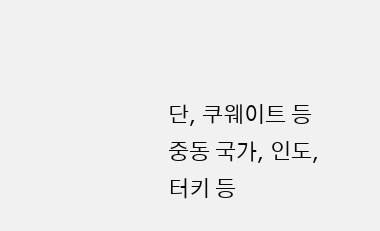단, 쿠웨이트 등 중동 국가, 인도, 터키 등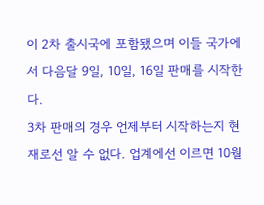이 2차 출시국에 포함됐으며 이들 국가에서 다음달 9일, 10일, 16일 판매를 시작한다.
3차 판매의 경우 언제부터 시작하는지 현재로선 알 수 없다. 업계에선 이르면 10월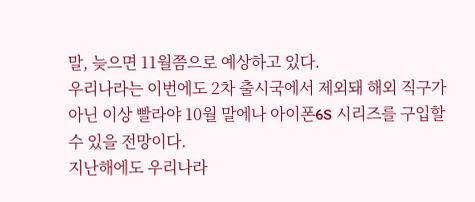말, 늦으면 11월쯤으로 예상하고 있다.
우리나라는 이번에도 2차 출시국에서 제외돼 해외 직구가 아닌 이상 빨라야 10월 말에나 아이폰6S 시리즈를 구입할 수 있을 전망이다.
지난해에도 우리나라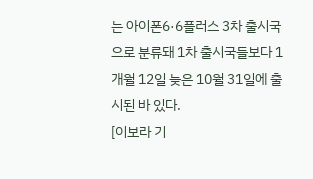는 아이폰6·6플러스 3차 출시국으로 분류돼 1차 출시국들보다 1개월 12일 늦은 10월 31일에 출시된 바 있다.
[이보라 기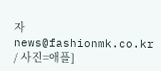자 news@fashionmk.co.kr / 사진=애플]